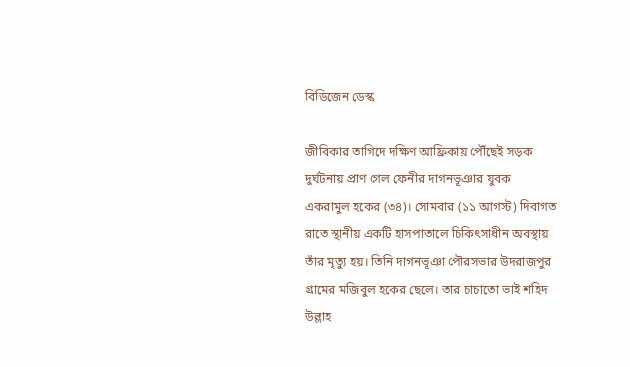বিডিজেন ডেস্ক

জীবিকার তাগিদে দক্ষিণ আফ্রিকায় পৌঁছেই সড়ক দুর্ঘটনায় প্রাণ গেল ফেনীর দাগনভূঞার যুবক একরামুল হকের (৩৪)। সোমবার (১১ আগস্ট) দিবাগত রাতে স্থানীয় একটি হাসপাতালে চিকিৎসাধীন অবস্থায় তাঁর মৃত্যু হয়। তিনি দাগনভূঞা পৌরসভার উদরাজপুর গ্রামের মজিবুল হকের ছেলে। তার চাচাতো ভাই শহিদ উল্লাহ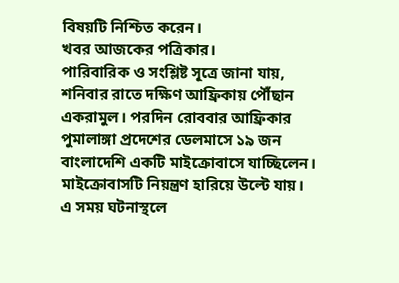বিষয়টি নিশ্চিত করেন।
খবর আজকের পত্রিকার।
পারিবারিক ও সংশ্লিষ্ট সূত্রে জানা যায়, শনিবার রাতে দক্ষিণ আফ্রিকায় পৌঁছান একরামুল। পরদিন রোববার আফ্রিকার পুমালাঙ্গা প্রদেশের ডেলমাসে ১৯ জন বাংলাদেশি একটি মাইক্রোবাসে যাচ্ছিলেন। মাইক্রোবাসটি নিয়ন্ত্রণ হারিয়ে উল্টে যায়। এ সময় ঘটনাস্থলে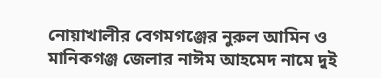নোয়াখালীর বেগমগঞ্জের নুরুল আমিন ও মানিকগঞ্জ জেলার নাঈম আহমেদ নামে দুই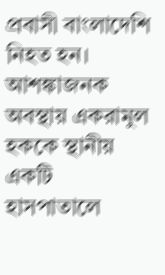প্রবাসী বাংলাদেশি নিহত হন। আশঙ্কাজনক অবস্থায় একরামুল হককে স্থানীয় একটি হাসপাতালে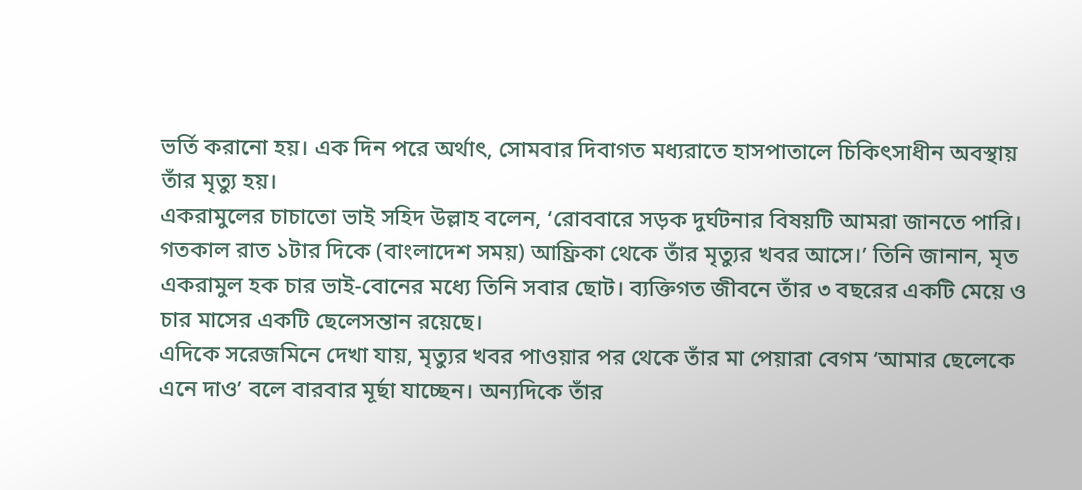ভর্তি করানো হয়। এক দিন পরে অর্থাৎ, সোমবার দিবাগত মধ্যরাতে হাসপাতালে চিকিৎসাধীন অবস্থায় তাঁর মৃত্যু হয়।
একরামুলের চাচাতো ভাই সহিদ উল্লাহ বলেন, ‘রোববারে সড়ক দুর্ঘটনার বিষয়টি আমরা জানতে পারি। গতকাল রাত ১টার দিকে (বাংলাদেশ সময়) আফ্রিকা থেকে তাঁর মৃত্যুর খবর আসে।’ তিনি জানান, মৃত একরামুল হক চার ভাই-বোনের মধ্যে তিনি সবার ছোট। ব্যক্তিগত জীবনে তাঁর ৩ বছরের একটি মেয়ে ও চার মাসের একটি ছেলেসন্তান রয়েছে।
এদিকে সরেজমিনে দেখা যায়, মৃত্যুর খবর পাওয়ার পর থেকে তাঁর মা পেয়ারা বেগম ‘আমার ছেলেকে এনে দাও’ বলে বারবার মূর্ছা যাচ্ছেন। অন্যদিকে তাঁর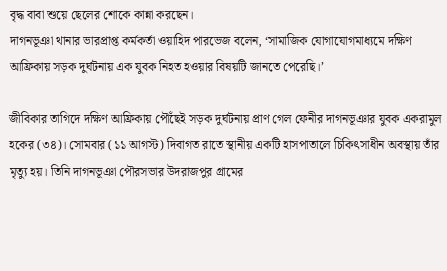বৃদ্ধ বাবা শুয়ে ছেলের শোকে কান্না করছেন।
দাগনভূঞা থানার ভারপ্রাপ্ত কর্মকর্তা ওয়াহিদ পারভেজ বলেন, ‘সামাজিক যোগাযোগমাধ্যমে দক্ষিণ আফ্রিকায় সড়ক দুর্ঘটনায় এক যুবক নিহত হওয়ার বিষয়টি জানতে পেরেছি।’

জীবিকার তাগিদে দক্ষিণ আফ্রিকায় পৌঁছেই সড়ক দুর্ঘটনায় প্রাণ গেল ফেনীর দাগনভূঞার যুবক একরামুল হকের (৩৪)। সোমবার (১১ আগস্ট) দিবাগত রাতে স্থানীয় একটি হাসপাতালে চিকিৎসাধীন অবস্থায় তাঁর মৃত্যু হয়। তিনি দাগনভূঞা পৌরসভার উদরাজপুর গ্রামের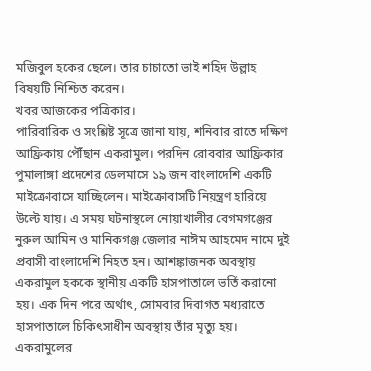মজিবুল হকের ছেলে। তার চাচাতো ভাই শহিদ উল্লাহ বিষয়টি নিশ্চিত করেন।
খবর আজকের পত্রিকার।
পারিবারিক ও সংশ্লিষ্ট সূত্রে জানা যায়, শনিবার রাতে দক্ষিণ আফ্রিকায় পৌঁছান একরামুল। পরদিন রোববার আফ্রিকার পুমালাঙ্গা প্রদেশের ডেলমাসে ১৯ জন বাংলাদেশি একটি মাইক্রোবাসে যাচ্ছিলেন। মাইক্রোবাসটি নিয়ন্ত্রণ হারিয়ে উল্টে যায়। এ সময় ঘটনাস্থলে নোয়াখালীর বেগমগঞ্জের নুরুল আমিন ও মানিকগঞ্জ জেলার নাঈম আহমেদ নামে দুই প্রবাসী বাংলাদেশি নিহত হন। আশঙ্কাজনক অবস্থায় একরামুল হককে স্থানীয় একটি হাসপাতালে ভর্তি করানো হয়। এক দিন পরে অর্থাৎ, সোমবার দিবাগত মধ্যরাতে হাসপাতালে চিকিৎসাধীন অবস্থায় তাঁর মৃত্যু হয়।
একরামুলের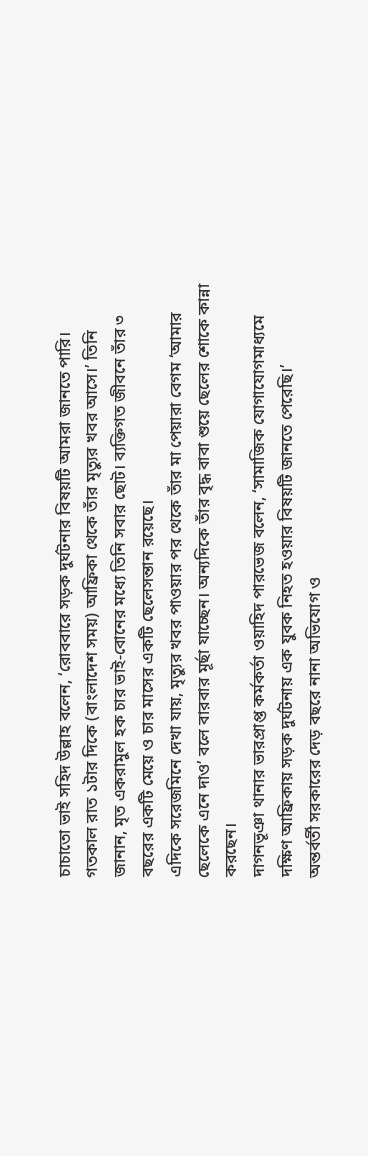চাচাতো ভাই সহিদ উল্লাহ বলেন, ‘রোববারে সড়ক দুর্ঘটনার বিষয়টি আমরা জানতে পারি। গতকাল রাত ১টার দিকে (বাংলাদেশ সময়) আফ্রিকা থেকে তাঁর মৃত্যুর খবর আসে।’ তিনি জানান, মৃত একরামুল হক চার ভাই-বোনের মধ্যে তিনি সবার ছোট। ব্যক্তিগত জীবনে তাঁর ৩ বছরের একটি মেয়ে ও চার মাসের একটি ছেলেসন্তান রয়েছে।
এদিকে সরেজমিনে দেখা যায়, মৃত্যুর খবর পাওয়ার পর থেকে তাঁর মা পেয়ারা বেগম ‘আমার ছেলেকে এনে দাও’ বলে বারবার মূর্ছা যাচ্ছেন। অন্যদিকে তাঁর বৃদ্ধ বাবা শুয়ে ছেলের শোকে কান্না করছেন।
দাগনভূঞা থানার ভারপ্রাপ্ত কর্মকর্তা ওয়াহিদ পারভেজ বলেন, ‘সামাজিক যোগাযোগমাধ্যমে দক্ষিণ আফ্রিকায় সড়ক দুর্ঘটনায় এক যুবক নিহত হওয়ার বিষয়টি জানতে পেরেছি।’
অন্তর্বর্তী সরকারের দেড় বছরে নানা অভিযোগ ও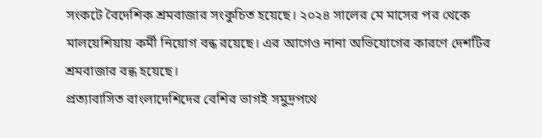সংকটে বৈদেশিক শ্রমবাজার সংকুচিত হয়েছে। ২০২৪ সালের মে মাসের পর থেকে মালয়েশিয়ায় কর্মী নিয়োগ বন্ধ রয়েছে। এর আগেও নানা অভিযোগের কারণে দেশটির শ্রমবাজার বন্ধ হয়েছে।
প্রত্যাবাসিত বাংলাদেশিদের বেশির ভাগই সমুদ্রপথে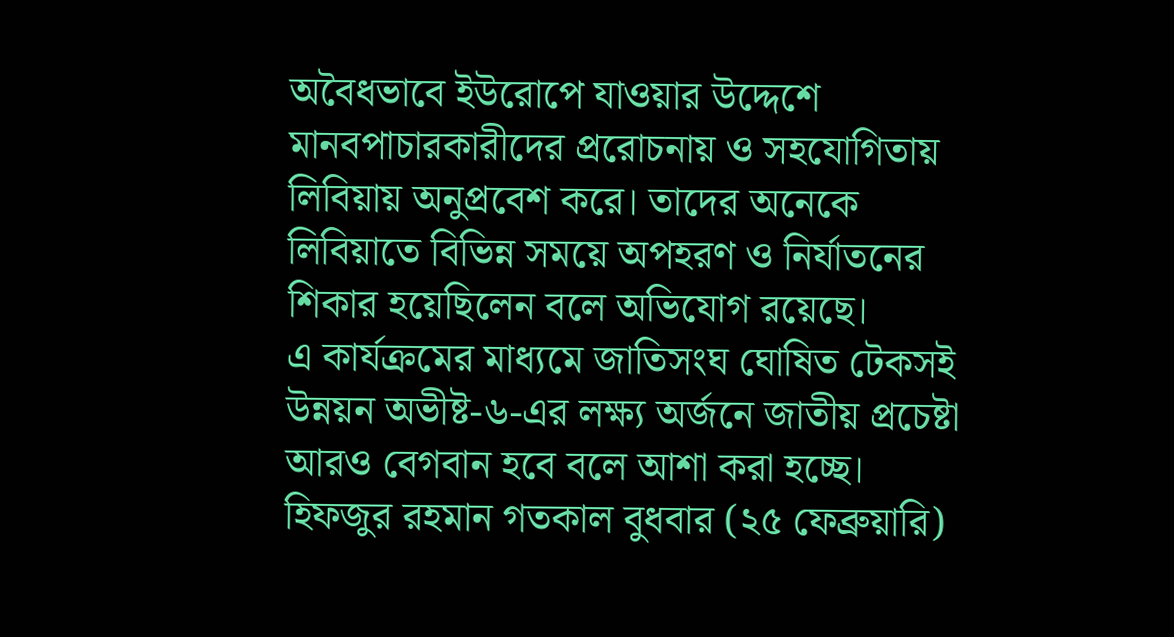অবৈধভাবে ইউরোপে যাওয়ার উদ্দেশে মানবপাচারকারীদের প্ররোচনায় ও সহযোগিতায় লিবিয়ায় অনুপ্রবেশ করে। তাদের অনেকে লিবিয়াতে বিভিন্ন সময়ে অপহরণ ও নির্যাতনের শিকার হয়েছিলেন বলে অভিযোগ রয়েছে।
এ কার্যক্রমের মাধ্যমে জাতিসংঘ ঘোষিত টেকসই উন্নয়ন অভীষ্ট-৬-এর লক্ষ্য অর্জনে জাতীয় প্রচেষ্টা আরও বেগবান হবে বলে আশা করা হচ্ছে।
হিফজুর রহমান গতকাল বুধবার (২৫ ফেব্রুয়ারি)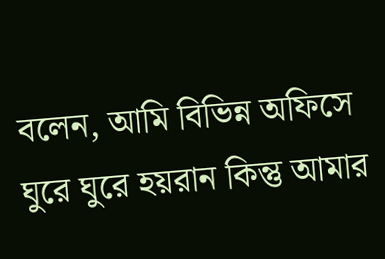বলেন, আমি বিভিন্ন অফিসে ঘুরে ঘুরে হয়রান কিন্তু আমার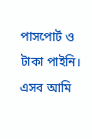পাসপোর্ট ও টাকা পাইনি। এসব আমি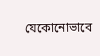যেকোনোভাবে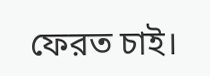ফেরত চাই।